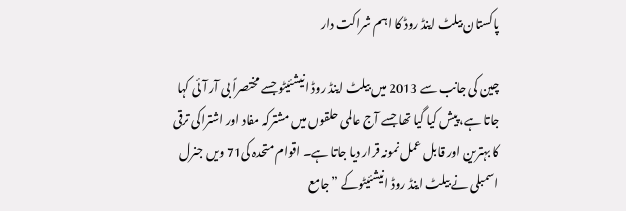پاکستان بیلٹ اینڈ روڈ کا اہم شراکت دار

چین کی جانب سے 2013 میں بیلٹ اینڈ روڈ انیشئیٹو جسے مختصراً بی آر آئی کہا جاتا ہے، پیش کیا گیا تھا جسے آج عالمی حلقوں میں مشترکہ مفاد اور اشتراکی ترقی کا بہترین اور قابل عمل نمونہ قرار دیا جاتا ہے۔ اقوام متحدہ کی71 ویں جنرل اسمبلی نے بیلٹ اینڈ روڈ انیشئیٹوکے ”جامع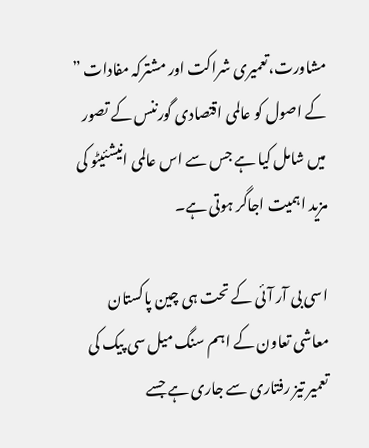مشاورت،تعمیری شراکت اور مشترکہ مفادات ” کے اصول کو عالمی اقتصادی گورننس کے تصور میں شامل کیا ہے جس سے اس عالمی انیشئیٹو کی مزید اہمیت اجاگر ہوتی ہے۔

اسی بی آر آئی کے تحت ہی چین پاکستان معاشی تعاون کے اہم سنگ میل سی پیک کی تعمیر تیز رفتاری سے جاری ہے جسے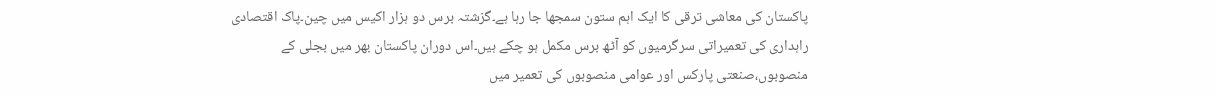پاکستان کی معاشی ترقی کا ایک اہم ستون سمجھا جا رہا ہے۔گزشتہ برس دو ہزار اکیس میں چین۔پاک اقتصادی راہداری کی تعمیراتی سرگرمیوں کو آٹھ برس مکمل ہو چکے ہیں۔اس دوران پاکستان بھر میں بجلی کے منصوبوں،صنعتی پارکس اور عوامی منصوبوں کی تعمیر میں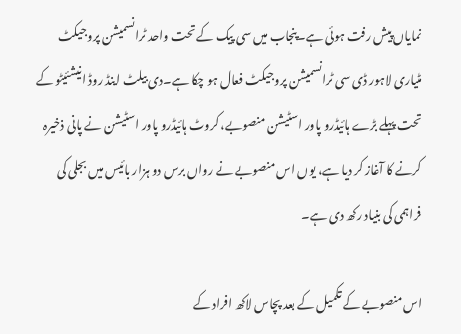نمایاں پیش رفت ہوئی ہے۔پنجاب میں سی پیک کے تحت واحد ٹرانسمیشن پروجیکٹ مٹیاری لاہور ڈی سی ٹرانسمیشن پروجیکٹ فعال ہو چکا ہے۔دی بیلٹ اینڈ روڈ انیشئیٹو کے تحت پہلے بڑے ہائیڈرو پاور اسٹیشن منصوبے، کروٹ ہائیڈرو پاور اسٹیشن نے پانی ذخیرہ کرنے کا آغاز کر دیا ہے، یوں اس منصوبے نے رواں برس دو ہزار بائیس میں بجلی کی فراہمی کی بنیاد رکھ دی ہے۔

اس منصوبے کے تکمیل کے بعد پچاس لاکھ افراد کے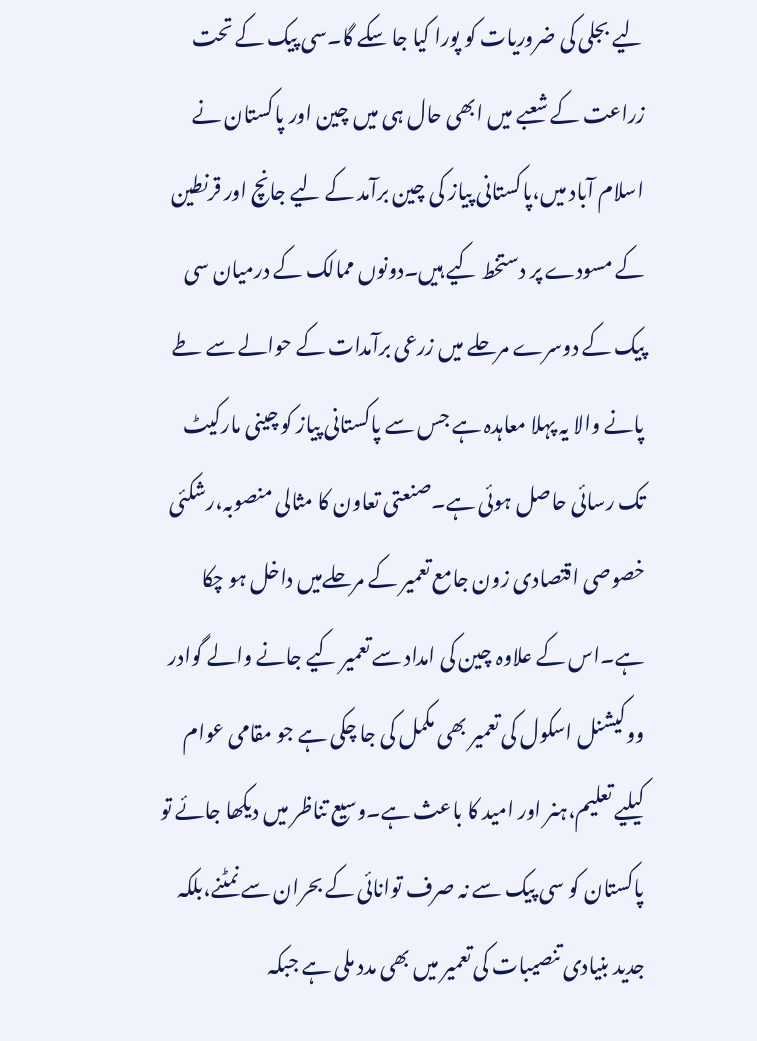لیے بجلی کی ضروریات کو پورا کیا جا سکے گا۔سی پیک کے تحت زراعت کے شعبے میں ابھی حال ہی میں چین اور پاکستان نے اسلام آباد میں،پاکستانی پیاز کی چین برآمد کے لیے جانچ اور قرنطین کے مسودے پر دستخط کیے ہیں۔دونوں ممالک کے درمیان سی پیک کے دوسرے مرحلے میں زرعی برآمدات کے حوالے سے طے پانے والا یہ پہلا معاہدہ ہے جس سے پاکستانی پیاز کو چینی مارکیٹ تک رسائی حاصل ہوئی ہے۔صنعتی تعاون کا مثالی منصوبہ،رشکئی خصوصی اقتصادی زون جامع تعمیر کے مرحلےمیں داخل ہو چکا ہے۔اس کے علاوہ چین کی امداد سے تعمیر کیے جانے والے گوادر ووکیشنل اسکول کی تعمیر بھی مکمل کی جا چکی ہے جو مقامی عوام کیلیے تعلیم،ہنر اور امید کا باعث ہے۔وسیع تناظر میں دیکھا جائے تو پاکستان کو سی پیک سے نہ صرف توانائی کے بحران سے نمٹنے،بلکہ جدید بنیادی تنصیبات کی تعمیر میں بھی مدد ملی ہے جبکہ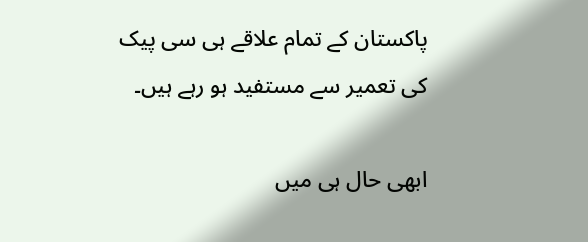پاکستان کے تمام علاقے ہی سی پیک کی تعمیر سے مستفید ہو رہے ہیں۔

ابھی حال ہی میں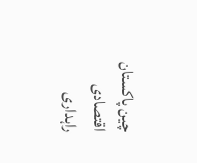چین پاکستان اقتصادی راہداری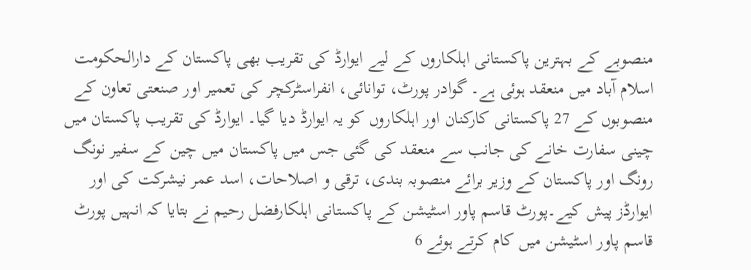منصوبے کے بہترین پاکستانی اہلکاروں کے لیے ایوارڈ کی تقریب بھی پاکستان کے دارالحکومت اسلام آباد میں منعقد ہوئی ہے۔ گوادر پورٹ، توانائی، انفراسٹرکچر کی تعمیر اور صنعتی تعاون کے منصوبوں کے 27 پاکستانی کارکنان اور اہلکاروں کو یہ ایوارڈ دیا گیا۔ ایوارڈ کی تقریب پاکستان میں چینی سفارت خانے کی جانب سے منعقد کی گئی جس میں پاکستان میں چین کے سفیر نونگ رونگ اور پاکستان کے وزیر برائے منصوبہ بندی، ترقی و اصلاحات، اسد عمر نیشرکت کی اور ایوارڈز پیش کیے۔پورٹ قاسم پاور اسٹیشن کے پاکستانی اہلکارفضل رحیم نے بتایا کہ انہیں پورٹ قاسم پاور اسٹیشن میں کام کرتے ہوئے 6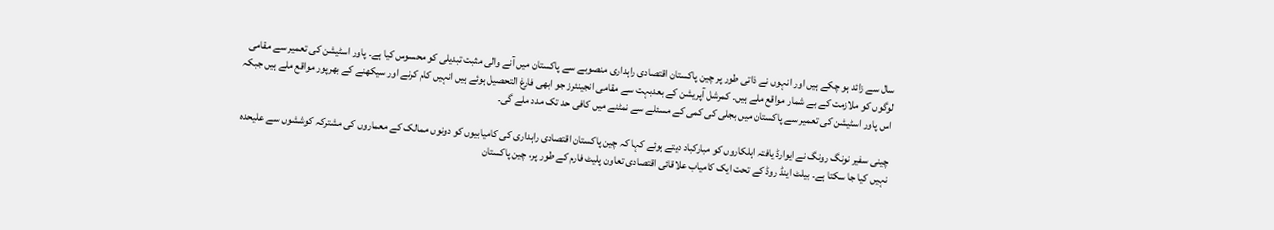سال سے زائد ہو چکے ہیں اور انہوں نے ذاتی طور پر چین پاکستان اقتصادی راہداری منصوبے سے پاکستان میں آنے والی مثبت تبدیلی کو محسوس کیا ہے۔ پاور اسٹیشن کی تعمیر سے مقامی لوگوں کو ملازمت کے بے شمار مواقع ملے ہیں۔ کمرشل آپریشن کے بعدبہت سے مقامی انجینئرز جو ابھی فارغ التحصیل ہوئے ہیں انہیں کام کرنے اور سیکھنے کے بھرپور مواقع ملے ہیں جبکہ اس پاور اسٹیشن کی تعمیر سے پاکستان میں بجلی کی کمی کے مسئلے سے نمٹنے میں کافی حد تک مدد ملے گی۔

چینی سفیر نونگ رونگ نے ایوارڈ یافتہ اہلکاروں کو مبارکباد دیتے ہوئے کہا کہ چین پاکستان اقتصادی راہداری کی کامیابیوں کو دونوں ممالک کے معماروں کی مشترکہ کوششوں سے علیحدہ نہیں کیا جا سکتا ہے۔ بیلٹ اینڈ روڈ کے تحت ایک کامیاب علاقائی اقتصادی تعاون پلیٹ فارم کے طور پر، چین پاکستان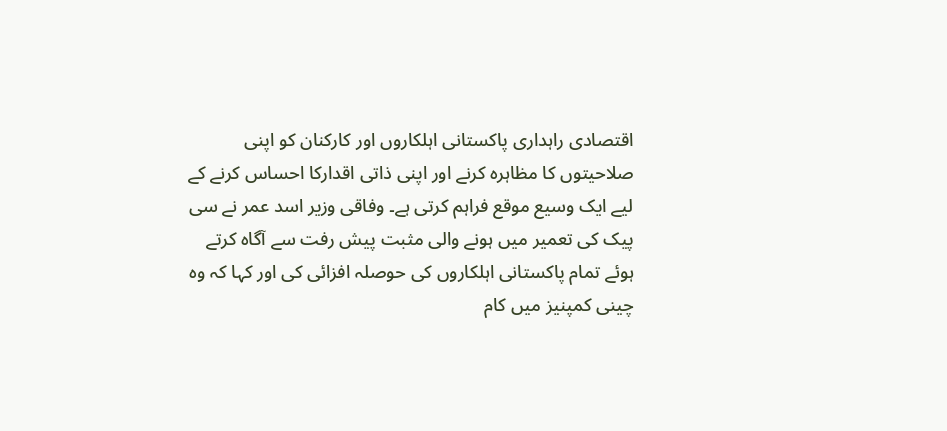اقتصادی راہداری پاکستانی اہلکاروں اور کارکنان کو اپنی صلاحیتوں کا مظاہرہ کرنے اور اپنی ذاتی اقدارکا احساس کرنے کے لیے ایک وسیع موقع فراہم کرتی ہے۔ وفاقی وزیر اسد عمر نے سی پیک کی تعمیر میں ہونے والی مثبت پیش رفت سے آگاہ کرتے ہوئے تمام پاکستانی اہلکاروں کی حوصلہ افزائی کی اور کہا کہ وہ چینی کمپنیز میں کام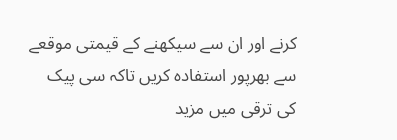کرنے اور ان سے سیکھنے کے قیمتی موقعے سے بھرپور استفادہ کریں تاکہ سی پیک کی ترقی میں مزید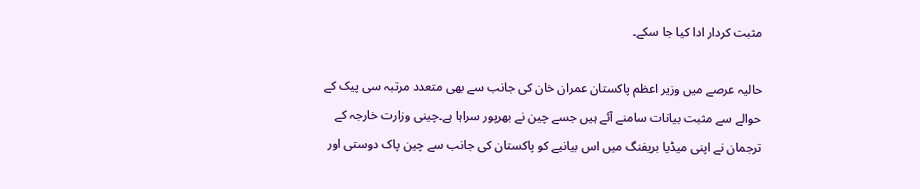مثبت کردار ادا کیا جا سکے۔

حالیہ عرصے میں وزیر اعظم پاکستان عمران خان کی جانب سے بھی متعدد مرتبہ سی پیک کے حوالے سے مثبت بیانات سامنے آئے ہیں جسے چین نے بھرپور سراہا ہے۔چینی وزارت خارجہ کے ترجمان نے اپنی میڈیا بریفنگ میں اس بیانیے کو پاکستان کی جانب سے چین پاک دوستی اور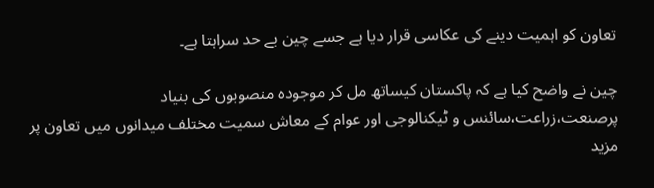تعاون کو اہمیت دینے کی عکاسی قرار دیا ہے جسے چین بے حد سراہتا ہے۔

چین نے واضح کیا ہے کہ پاکستان کیساتھ مل کر موجودہ منصوبوں کی بنیاد پرصنعت،زراعت،سائنس و ٹیکنالوجی اور عوام کے معاش سمیت مختلف میدانوں میں تعاون پر مزید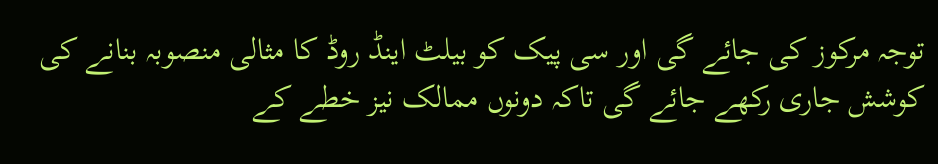توجہ مرکوز کی جائے گی اور سی پیک کو بیلٹ اینڈ روڈ کا مثالی منصوبہ بنانے کی کوشش جاری رکھے جائے گی تاکہ دونوں ممالک نیز خطے کے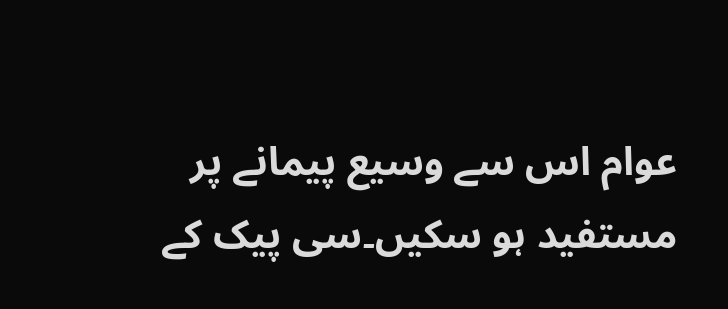عوام اس سے وسیع پیمانے پر مستفید ہو سکیں۔سی پیک کے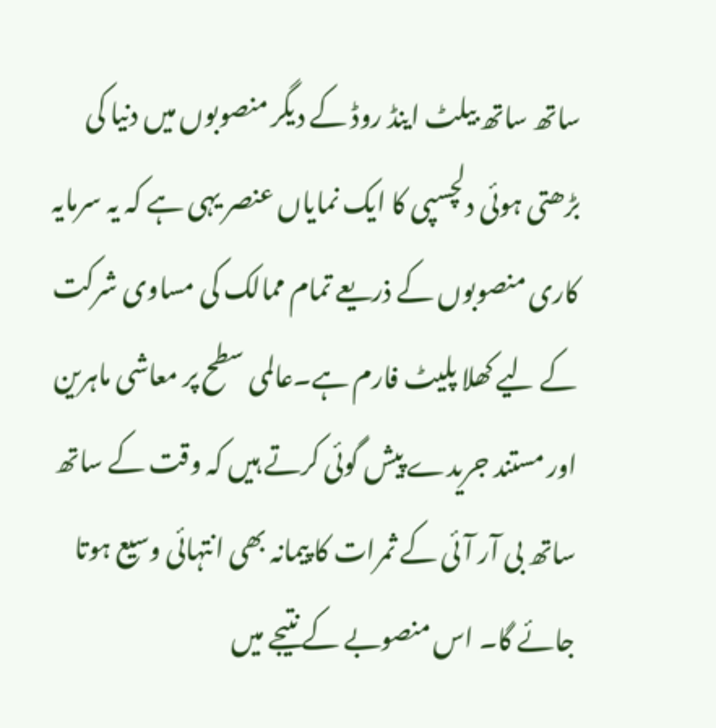ساتھ ساتھ بیلٹ اینڈ روڈ کے دیگر منصوبوں میں دنیا کی بڑھتی ہوئی دلچسپی کا ایک نمایاں عنصر یہی ہے کہ یہ سرمایہ کاری منصوبوں کے ذریعے تمام ممالک کی مساوی شرکت کے لیے کھلا پلیٹ فارم ہے۔عالمی سطح پر معاشی ماہرین اور مستند جریدے پیش گوئی کرتے ہیں کہ وقت کے ساتھ ساتھ بی آر آئی کے ثمرات کا پیمانہ بھی انتہائی وسیع ہوتا جائے گا۔ اس منصوبے کے نتیجے میں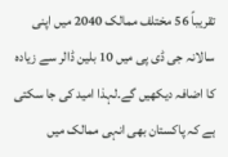تقریباً 56 مختلف ممالک 2040 میں اپنی سالانہ جی ڈی پی میں 10 بلین ڈالر سے زیادہ کا اضافہ دیکھیں گے۔لہذا امید کی جا سکتی ہے کہ پاکستان بھی انہی ممالک میں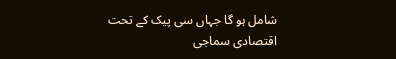شامل ہو گا جہاں سی پیک کے تحت اقتصادی سماجی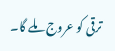ترقی کو عروج ملے گا۔